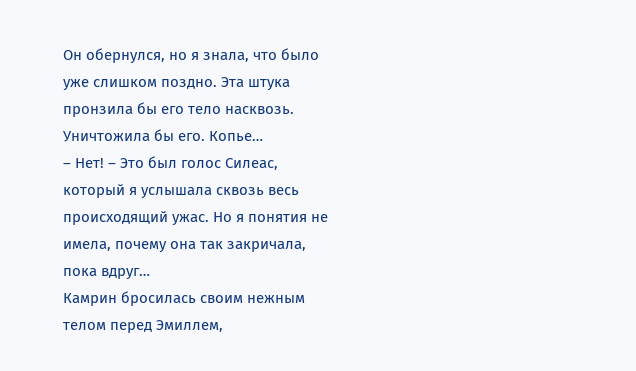Он обернулся, но я знала, что было уже слишком поздно. Эта штука пронзила бы его тело насквозь. Уничтожила бы его. Копье…
– Нет! – Это был голос Силеас, который я услышала сквозь весь происходящий ужас. Но я понятия не имела, почему она так закричала, пока вдруг…
Камрин бросилась своим нежным телом перед Эмиллем,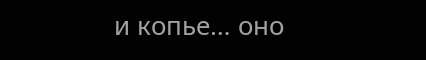и копье… оно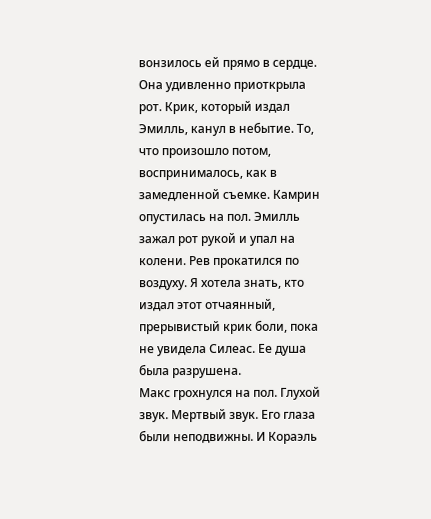вонзилось ей прямо в сердце. Она удивленно приоткрыла рот. Крик, который издал Эмилль, канул в небытие. То, что произошло потом, воспринималось, как в замедленной съемке. Камрин опустилась на пол. Эмилль зажал рот рукой и упал на колени. Рев прокатился по воздуху. Я хотела знать, кто издал этот отчаянный, прерывистый крик боли, пока не увидела Силеас. Ее душа была разрушена.
Макс грохнулся на пол. Глухой звук. Мертвый звук. Его глаза были неподвижны. И Кораэль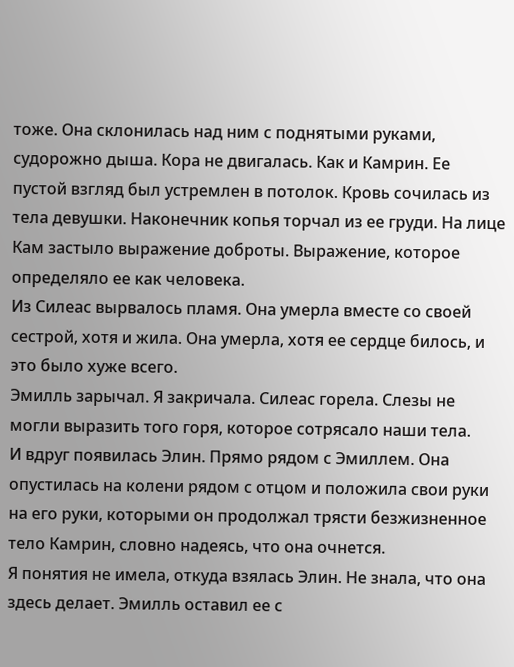тоже. Она склонилась над ним с поднятыми руками, судорожно дыша. Кора не двигалась. Как и Камрин. Ее пустой взгляд был устремлен в потолок. Кровь сочилась из тела девушки. Наконечник копья торчал из ее груди. На лице Кам застыло выражение доброты. Выражение, которое определяло ее как человека.
Из Силеас вырвалось пламя. Она умерла вместе со своей сестрой, хотя и жила. Она умерла, хотя ее сердце билось, и это было хуже всего.
Эмилль зарычал. Я закричала. Силеас горела. Слезы не могли выразить того горя, которое сотрясало наши тела.
И вдруг появилась Элин. Прямо рядом с Эмиллем. Она опустилась на колени рядом с отцом и положила свои руки на его руки, которыми он продолжал трясти безжизненное тело Камрин, словно надеясь, что она очнется.
Я понятия не имела, откуда взялась Элин. Не знала, что она здесь делает. Эмилль оставил ее с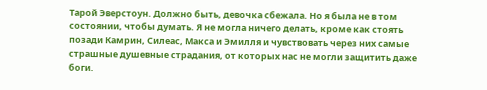Тарой Эверстоун. Должно быть, девочка сбежала. Но я была не в том состоянии, чтобы думать. Я не могла ничего делать, кроме как стоять позади Камрин, Силеас, Макса и Эмилля и чувствовать через них самые страшные душевные страдания, от которых нас не могли защитить даже боги.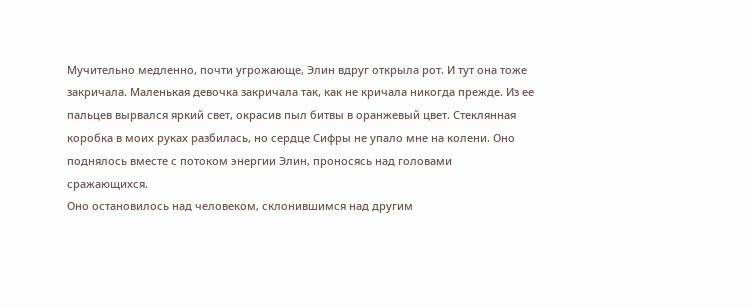Мучительно медленно, почти угрожающе, Элин вдруг открыла рот. И тут она тоже закричала. Маленькая девочка закричала так, как не кричала никогда прежде. Из ее пальцев вырвался яркий свет, окрасив пыл битвы в оранжевый цвет. Стеклянная коробка в моих руках разбилась, но сердце Сифры не упало мне на колени. Оно поднялось вместе с потоком энергии Элин, проносясь над головами сражающихся.
Оно остановилось над человеком, склонившимся над другим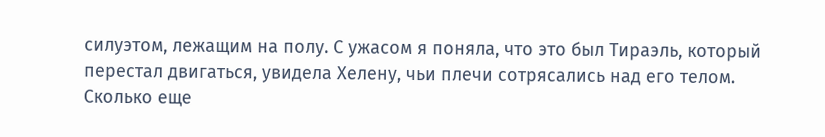силуэтом, лежащим на полу. С ужасом я поняла, что это был Тираэль, который перестал двигаться, увидела Хелену, чьи плечи сотрясались над его телом.
Сколько еще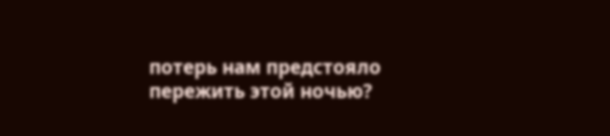потерь нам предстояло пережить этой ночью?